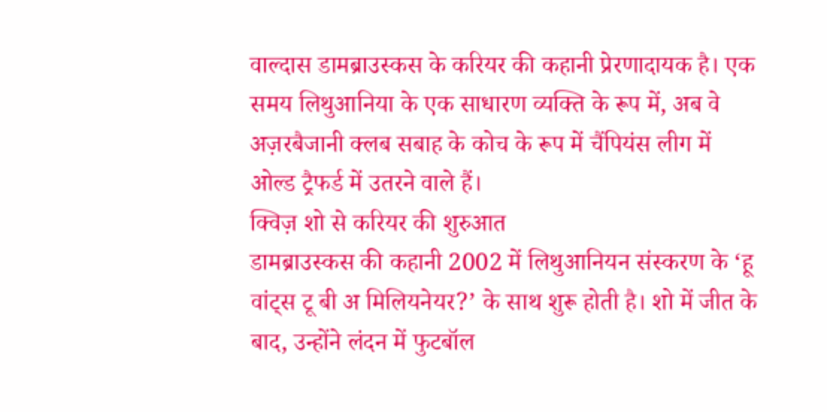वाल्दास डामब्राउस्कस के करियर की कहानी प्रेरणादायक है। एक समय लिथुआनिया के एक साधारण व्यक्ति के रूप में, अब वे अज़रबैजानी क्लब सबाह के कोच के रूप में चैंपियंस लीग में ओल्ड ट्रैफर्ड में उतरने वाले हैं।
क्विज़ शो से करियर की शुरुआत
डामब्राउस्कस की कहानी 2002 में लिथुआनियन संस्करण के ‘हू वांट्स टू बी अ मिलियनेयर?’ के साथ शुरू होती है। शो में जीत के बाद, उन्होंने लंदन में फुटबॉल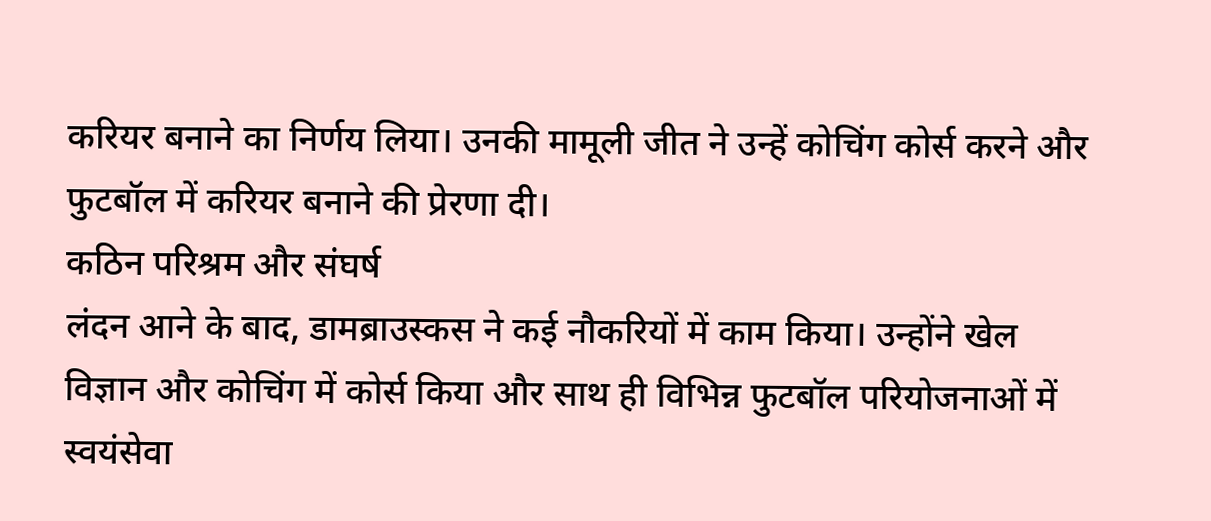करियर बनाने का निर्णय लिया। उनकी मामूली जीत ने उन्हें कोचिंग कोर्स करने और फुटबॉल में करियर बनाने की प्रेरणा दी।
कठिन परिश्रम और संघर्ष
लंदन आने के बाद, डामब्राउस्कस ने कई नौकरियों में काम किया। उन्होंने खेल विज्ञान और कोचिंग में कोर्स किया और साथ ही विभिन्न फुटबॉल परियोजनाओं में स्वयंसेवा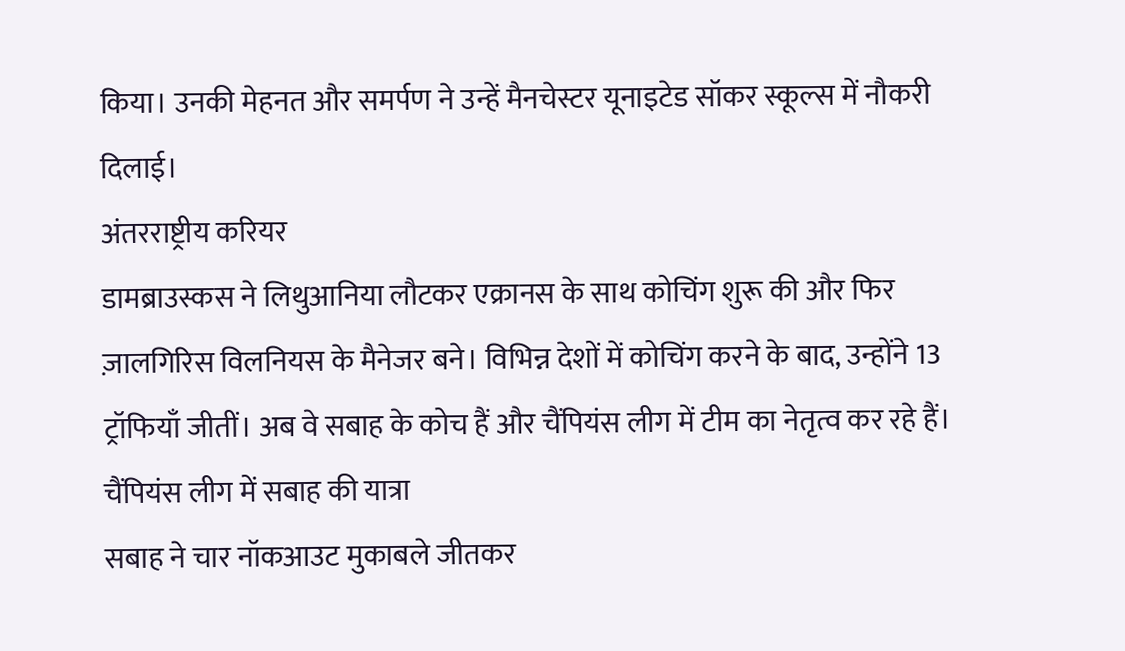किया। उनकी मेहनत और समर्पण ने उन्हें मैनचेस्टर यूनाइटेड सॉकर स्कूल्स में नौकरी दिलाई।
अंतरराष्ट्रीय करियर
डामब्राउस्कस ने लिथुआनिया लौटकर एक्रानस के साथ कोचिंग शुरू की और फिर ज़ालगिरिस विलनियस के मैनेजर बने। विभिन्न देशों में कोचिंग करने के बाद, उन्होंने 13 ट्रॉफियाँ जीतीं। अब वे सबाह के कोच हैं और चैंपियंस लीग में टीम का नेतृत्व कर रहे हैं।
चैंपियंस लीग में सबाह की यात्रा
सबाह ने चार नॉकआउट मुकाबले जीतकर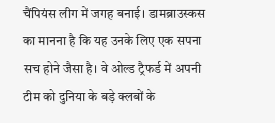चैंपियंस लीग में जगह बनाई। डामब्राउस्कस का मानना है कि यह उनके लिए एक सपना सच होने जैसा है। वे ओल्ड ट्रैफर्ड में अपनी टीम को दुनिया के बड़े क्लबों के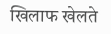खिलाफ खेलते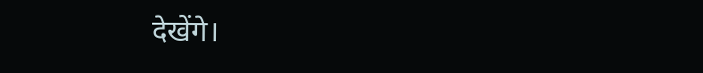देखेंगे।